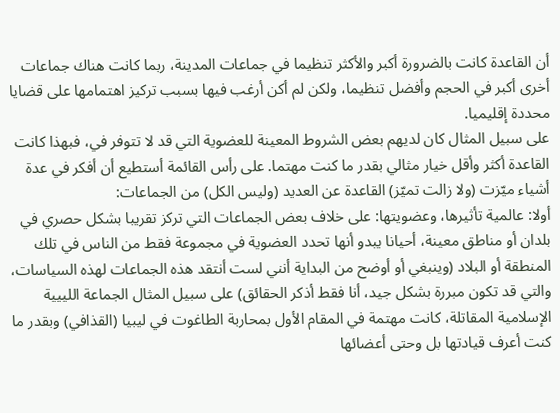أن القاعدة كانت بالضرورة أكبر والأكثر تنظيما في جماعات المدينة، ربما كانت هناك جماعات أخرى أكبر في الحجم وأفضل تنظيما، ولكن لم أكن أرغب فيها بسبب تركيز اهتمامها على قضايا محددة إقليميا.
على سبيل المثال كان لديهم بعض الشروط المعينة للعضوية التي قد لا تتوفر في، فبهذا كانت القاعدة أكثر وأقل خيار مثالي بقدر ما كنت مهتما. على رأس القائمة أستطيع أن أفكر في عدة أشياء ميّزت (ولا زالت تميّز) القاعدة عن العديد (وليس الكل) من الجماعات:
أولا: عالمية تأثيرها، وعضويتها: على خلاف بعض الجماعات التي تركز تقريبا بشكل حصري في بلدان أو مناطق معينة، أحيانا يبدو أنها تحدد العضوية في مجموعة فقط من الناس في تلك المنطقة أو البلاد (وينبغي أو أوضح من البداية أنني لست أنتقد هذه الجماعات لهذه السياسات، والتي قد تكون مبررة بشكل جيد، أنا فقط أذكر الحقائق) على سبيل المثال الجماعة اللييية الإسلامية المقاتلة، كانت مهتمة في المقام الأول بمحاربة الطاغوت في ليبيا (القذافي) وبقدر ما كنت أعرف قيادتها بل وحتى أعضائها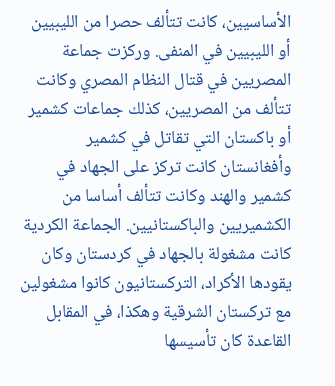الأساسيين، كانت تتألف حصرا من الليبيين أو الليبيين في المنفى. وركزت جماعة المصريين في قتال النظام المصري وكانت تتألف من المصريين، كذلك جماعات كشمير أو باكستان التي تقاتل في كشمير وأفغانستان كانت تركز على الجهاد في كشمير والهند وكانت تتألف أساسا من الكشميريين والباكستانيين. الجماعة الكردية كانت مشغولة بالجهاد في كردستان وكان يقودها الأكراد، التركستانيون كانوا مشغولين مع تركستان الشرقية وهكذا، في المقابل القاعدة كان تأسيسها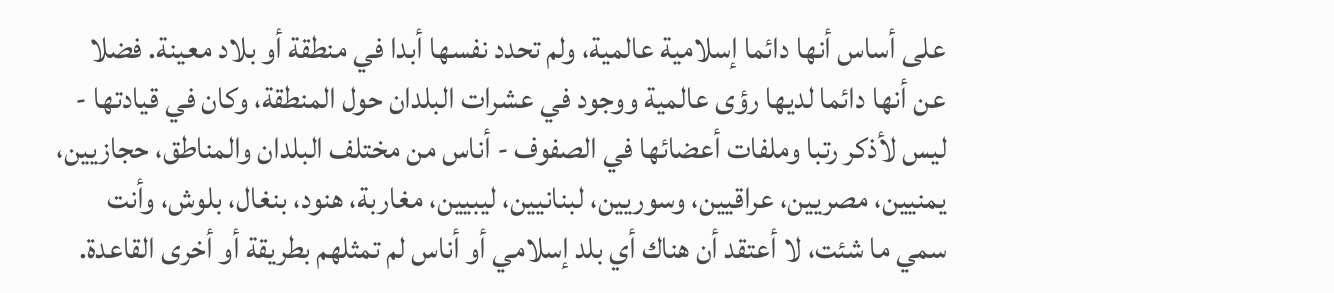على أساس أنها دائما إسلامية عالمية، ولم تحدد نفسها أبدا في منطقة أو بلاد معينة. فضلا عن أنها دائما لديها رؤى عالمية ووجود في عشرات البلدان حول المنطقة، وكان في قيادتها - ليس لأذكر رتبا وملفات أعضائها في الصفوف - أناس من مختلف البلدان والمناطق، حجازيين، يمنيين، مصريين، عراقيين، وسوريين، لبنانيين، ليبيين، مغاربة، هنود، بنغال، بلوش، وأنت سمي ما شئت، لا أعتقد أن هناك أي بلد إسلامي أو أناس لم تمثلهم بطريقة أو أخرى القاعدة.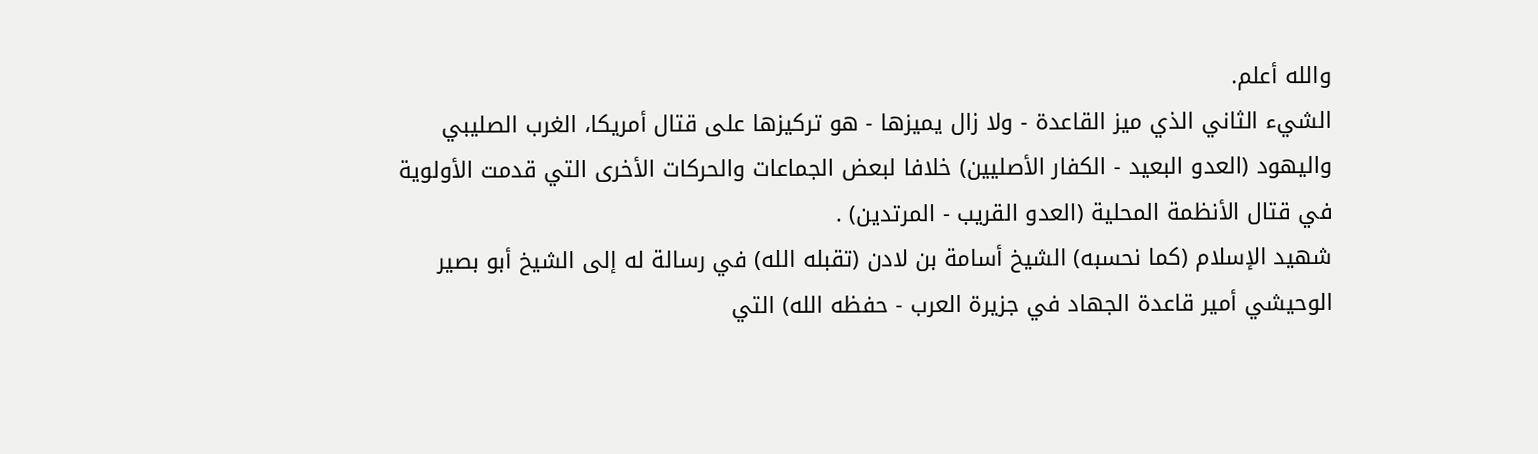والله أعلم.
الشيء الثاني الذي ميز القاعدة - ولا زال يميزها - هو تركيزها على قتال أمريكا، الغرب الصليبي واليهود (العدو البعيد - الكفار الأصليين) خلافا لبعض الجماعات والحركات الأخرى التي قدمت الأولوية في قتال الأنظمة المحلية (العدو القريب - المرتدين) .
شهيد الإسلام (كما نحسبه) الشيخ أسامة بن لادن (تقبله الله) في رسالة له إلى الشيخ أبو بصير الوحيشي أمير قاعدة الجهاد في جزيرة العرب - حفظه الله) التي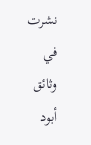نشرت في وثائق أبود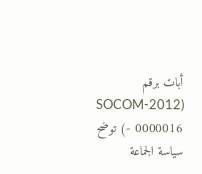أبات برقم (SOCOM-2012 - 0000016) توضح سياسة الجماعة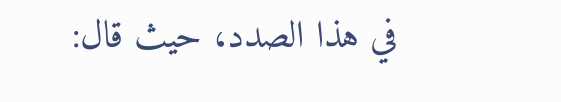في هذا الصدد، حيث قال: